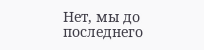Нет, мы до последнего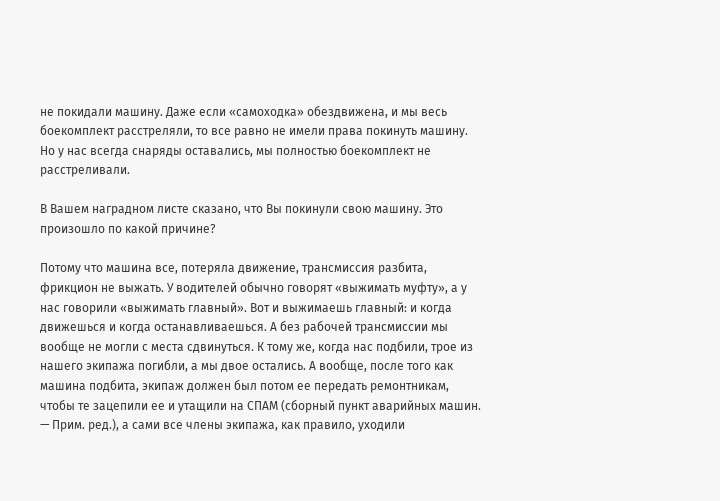не покидали машину. Даже если «самоходка» обездвижена, и мы весь боекомплект расстреляли, то все равно не имели права покинуть машину. Но у нас всегда снаряды оставались, мы полностью боекомплект не расстреливали.

В Вашем наградном листе сказано, что Вы покинули свою машину. Это произошло по какой причине?

Потому что машина все, потеряла движение, трансмиссия разбита, фрикцион не выжать. У водителей обычно говорят «выжимать муфту», а у нас говорили «выжимать главный». Вот и выжимаешь главный: и когда движешься и когда останавливаешься. А без рабочей трансмиссии мы вообще не могли с места сдвинуться. К тому же, когда нас подбили, трое из нашего экипажа погибли, а мы двое остались. А вообще, после того как машина подбита, экипаж должен был потом ее передать ремонтникам, чтобы те зацепили ее и утащили на СПАМ (сборный пункт аварийных машин. — Прим. ред.), а сами все члены экипажа, как правило, уходили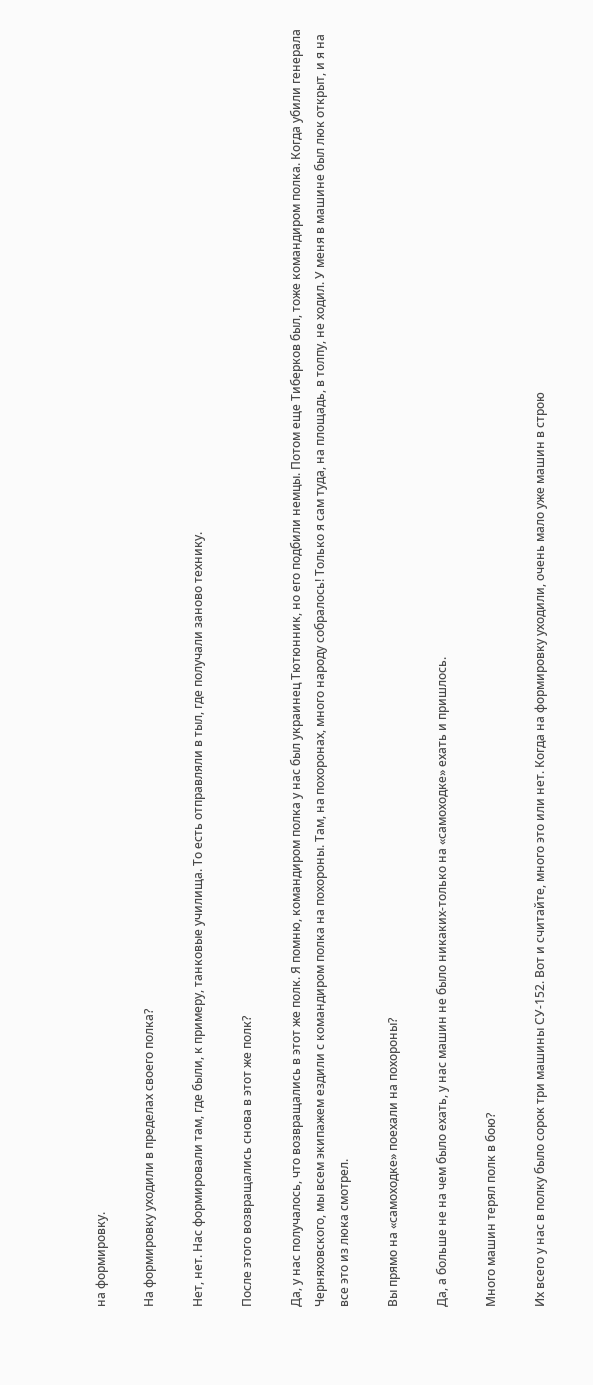на формировку.

На формировку уходили в пределах своего полка?

Нет, нет. Нас формировали там, где были, к примеру, танковые училища. То есть отправляли в тыл, где получали заново технику.

После этого возвращались снова в этот же полк?

Да, у нас получалось, что возвращались в этот же полк. Я помню, командиром полка у нас был украинец Тютюнник, но его подбили немцы. Потом еще Тиберков был, тоже командиром полка. Когда убили генерала Черняховского, мы всем экипажем ездили с командиром полка на похороны. Там, на похоронах, много народу собралось! Только я сам туда, на площадь, в толпу, не ходил. У меня в машине был люк открыт, и я на все это из люка смотрел.

Вы прямо на «самоходке» поехали на похороны?

Да, а больше не на чем было ехать, у нас машин не было никаких-только на «самоходке» ехать и пришлось.

Много машин терял полк в бою?

Их всего у нас в полку было сорок три машины СУ-152. Вот и считайте, много это или нет. Когда на формировку уходили, очень мало уже машин в строю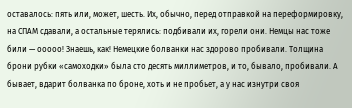оставалось: пять или, может, шесть. Их, обычно, перед отправкой на переформировку, на СПАМ сдавали, а остальные терялись: подбивали их, горели они. Немцы нас тоже били — ооооо! Знаешь, как! Немецкие болванки нас здорово пробивали. Толщина брони рубки «самоходки» была сто десять миллиметров, и то, бывало, пробивали. А бывает, вдарит болванка по броне, хоть и не пробьет, а у нас изнутри своя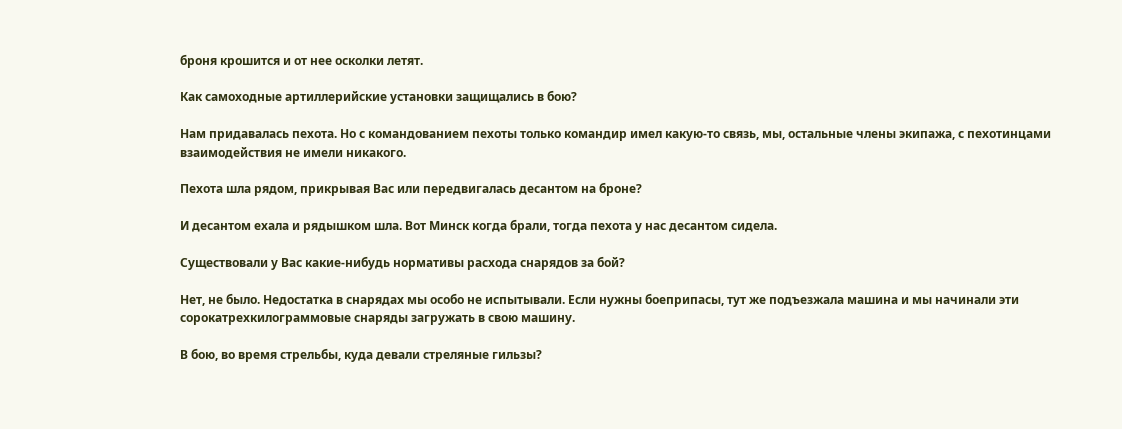броня крошится и от нее осколки летят.

Как самоходные артиллерийские установки защищались в бою?

Нам придавалась пехота. Но с командованием пехоты только командир имел какую-то связь, мы, остальные члены экипажа, с пехотинцами взаимодействия не имели никакого.

Пехота шла рядом, прикрывая Вас или передвигалась десантом на броне?

И десантом ехала и рядышком шла. Вот Минск когда брали, тогда пехота у нас десантом сидела.

Существовали у Вас какие-нибудь нормативы расхода снарядов за бой?

Нет, не было. Недостатка в снарядах мы особо не испытывали. Если нужны боеприпасы, тут же подъезжала машина и мы начинали эти сорокатрехкилограммовые снаряды загружать в свою машину.

В бою, во время стрельбы, куда девали стреляные гильзы?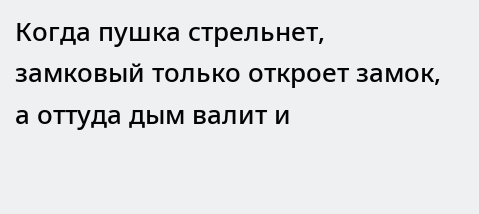Когда пушка стрельнет, замковый только откроет замок, а оттуда дым валит и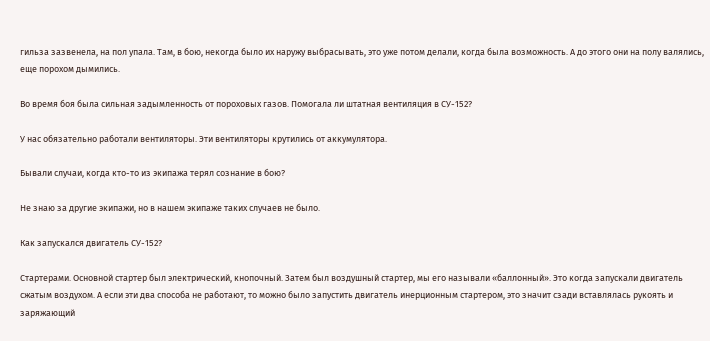гильза зазвенела, на пол упала. Там, в бою, некогда было их наружу выбрасывать, это уже потом делали, когда была возможность. А до этого они на полу валялись, еще порохом дымились.

Во время боя была сильная задымленность от пороховых газов. Помогала ли штатная вентиляция в СУ-152?

У нас обязательно работали вентиляторы. Эти вентиляторы крутились от аккумулятора.

Бывали случаи, когда кто-то из экипажа терял сознание в бою?

Не знаю за другие экипажи, но в нашем экипаже таких случаев не было.

Как запускался двигатель СУ-152?

Стартерами. Основной стартер был электрический, кнопочный. Затем был воздушный стартер, мы его называли «баллонный». Это когда запускали двигатель сжатым воздухом. А если эти два способа не работают, то можно было запустить двигатель инерционным стартером, это значит сзади вставлялась рукоять и заряжающий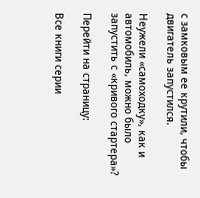с замковым ее крутили, чтобы двигатель запустился.

Неужели «самоходку», как и автомобиль, можно было запустить с «кривого стартера»?

Перейти на страницу:

Все книги серии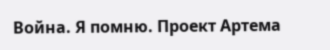Война. Я помню. Проект Артема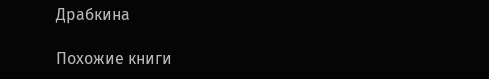Драбкина

Похожие книги